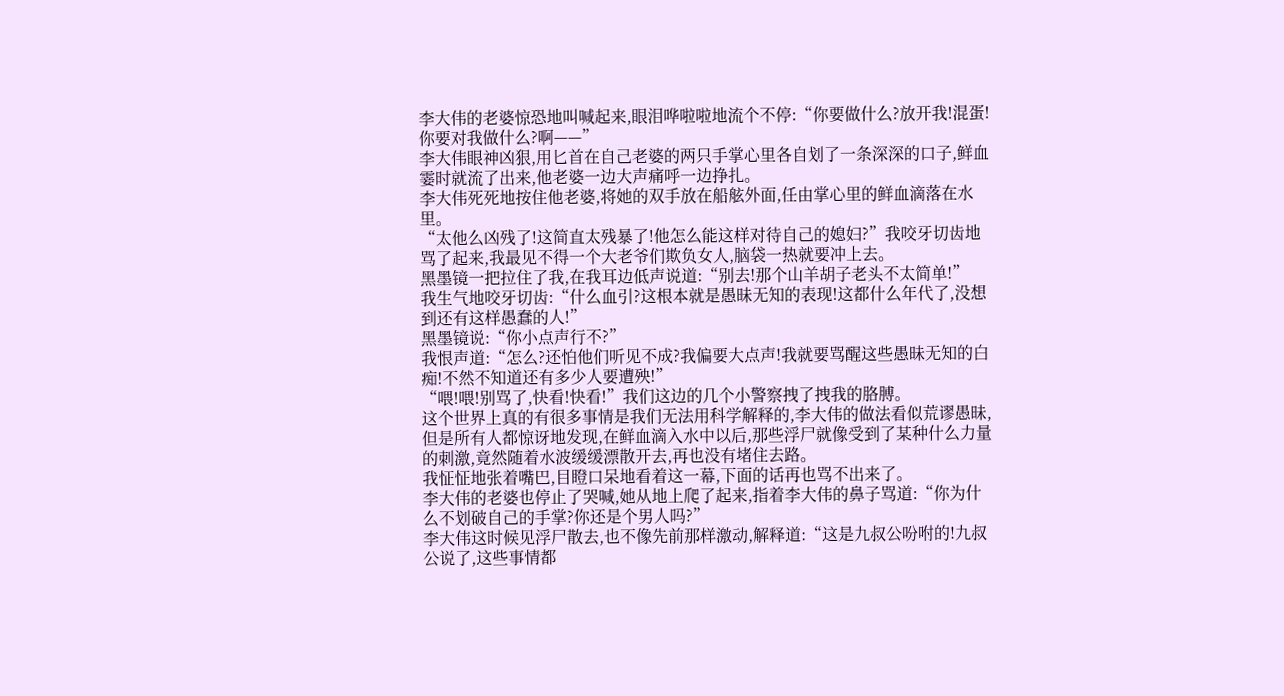李大伟的老婆惊恐地叫喊起来,眼泪哗啦啦地流个不停:“你要做什么?放开我!混蛋!你要对我做什么?啊——”
李大伟眼神凶狠,用匕首在自己老婆的两只手掌心里各自划了一条深深的口子,鲜血霎时就流了出来,他老婆一边大声痛呼一边挣扎。
李大伟死死地按住他老婆,将她的双手放在船舷外面,任由掌心里的鲜血滴落在水里。
“太他么凶残了!这简直太残暴了!他怎么能这样对待自己的媳妇?”我咬牙切齿地骂了起来,我最见不得一个大老爷们欺负女人,脑袋一热就要冲上去。
黑墨镜一把拉住了我,在我耳边低声说道:“别去!那个山羊胡子老头不太简单!”
我生气地咬牙切齿:“什么血引?这根本就是愚昧无知的表现!这都什么年代了,没想到还有这样愚蠢的人!”
黑墨镜说:“你小点声行不?”
我恨声道:“怎么?还怕他们听见不成?我偏要大点声!我就要骂醒这些愚昧无知的白痴!不然不知道还有多少人要遭殃!”
“喂!喂!别骂了,快看!快看!”我们这边的几个小警察拽了拽我的胳膊。
这个世界上真的有很多事情是我们无法用科学解释的,李大伟的做法看似荒谬愚昧,但是所有人都惊讶地发现,在鲜血滴入水中以后,那些浮尸就像受到了某种什么力量的刺激,竟然随着水波缓缓漂散开去,再也没有堵住去路。
我怔怔地张着嘴巴,目瞪口呆地看着这一幕,下面的话再也骂不出来了。
李大伟的老婆也停止了哭喊,她从地上爬了起来,指着李大伟的鼻子骂道:“你为什么不划破自己的手掌?你还是个男人吗?”
李大伟这时候见浮尸散去,也不像先前那样激动,解释道:“这是九叔公吩咐的!九叔公说了,这些事情都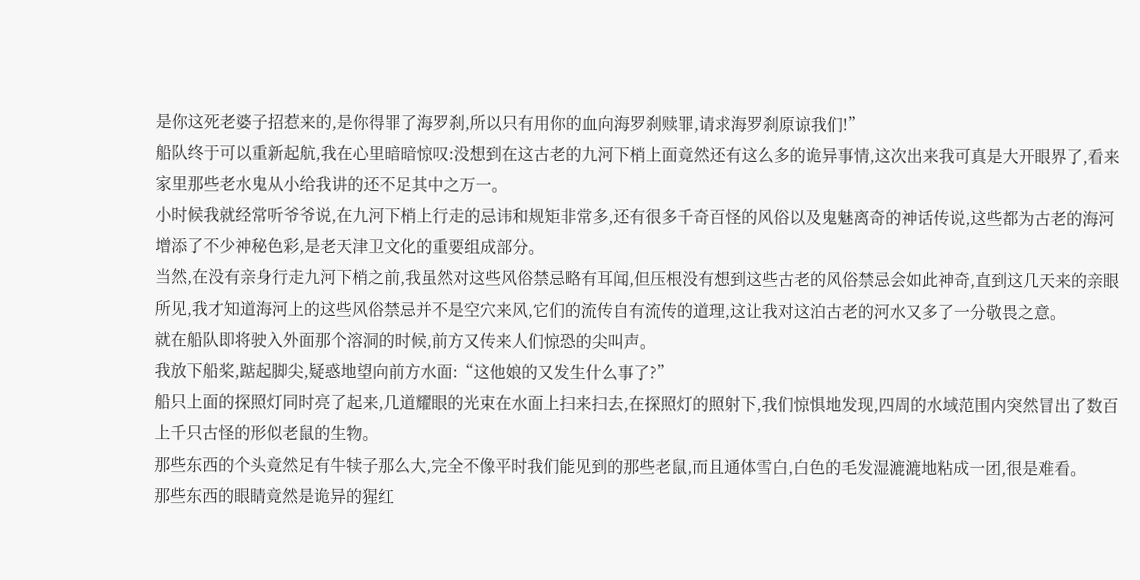是你这死老婆子招惹来的,是你得罪了海罗刹,所以只有用你的血向海罗刹赎罪,请求海罗刹原谅我们!”
船队终于可以重新起航,我在心里暗暗惊叹:没想到在这古老的九河下梢上面竟然还有这么多的诡异事情,这次出来我可真是大开眼界了,看来家里那些老水鬼从小给我讲的还不足其中之万一。
小时候我就经常听爷爷说,在九河下梢上行走的忌讳和规矩非常多,还有很多千奇百怪的风俗以及鬼魅离奇的神话传说,这些都为古老的海河增添了不少神秘色彩,是老天津卫文化的重要组成部分。
当然,在没有亲身行走九河下梢之前,我虽然对这些风俗禁忌略有耳闻,但压根没有想到这些古老的风俗禁忌会如此神奇,直到这几天来的亲眼所见,我才知道海河上的这些风俗禁忌并不是空穴来风,它们的流传自有流传的道理,这让我对这泊古老的河水又多了一分敬畏之意。
就在船队即将驶入外面那个溶洞的时候,前方又传来人们惊恐的尖叫声。
我放下船桨,踮起脚尖,疑惑地望向前方水面:“这他娘的又发生什么事了?”
船只上面的探照灯同时亮了起来,几道耀眼的光束在水面上扫来扫去,在探照灯的照射下,我们惊惧地发现,四周的水域范围内突然冒出了数百上千只古怪的形似老鼠的生物。
那些东西的个头竟然足有牛犊子那么大,完全不像平时我们能见到的那些老鼠,而且通体雪白,白色的毛发湿漉漉地粘成一团,很是难看。
那些东西的眼睛竟然是诡异的猩红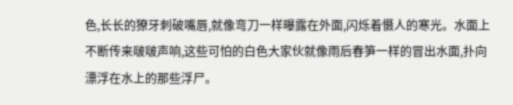色,长长的獠牙刺破嘴唇,就像弯刀一样曝露在外面,闪烁着慑人的寒光。水面上不断传来啵啵声响,这些可怕的白色大家伙就像雨后春笋一样的冒出水面,扑向漂浮在水上的那些浮尸。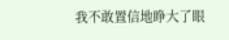我不敢置信地睁大了眼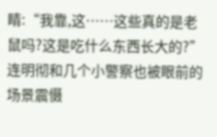睛:“我靠,这……这些真的是老鼠吗?这是吃什么东西长大的?”
连明彻和几个小警察也被眼前的场景震慑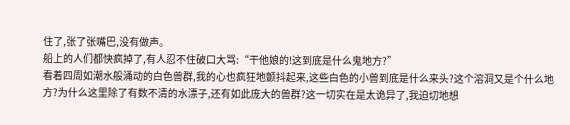住了,张了张嘴巴,没有做声。
船上的人们都快疯掉了,有人忍不住破口大骂:“干他娘的!这到底是什么鬼地方?”
看着四周如潮水般涌动的白色兽群,我的心也疯狂地颤抖起来,这些白色的小兽到底是什么来头?这个溶洞又是个什么地方?为什么这里除了有数不清的水漂子,还有如此庞大的兽群?这一切实在是太诡异了,我迫切地想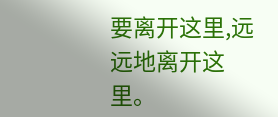要离开这里,远远地离开这里。